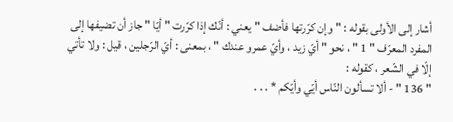أشار إلى الأولى بقوله : " وإن كرّرتها فأضف " يعني : أنّك إذا كرّرت " أيّا " جاز أن تضيفها إلى المفرد المعرّف " 1 " ، نحو " أيّ زيد ، وأيّ عمرو عندك " ، بمعنى : أيّ الرّجلين ، قيل : ولا تأتي إلّا في الشّعر ، كقوله :
" 136 " - ألا تسألون النّاس أيّي وأيّكم * . . .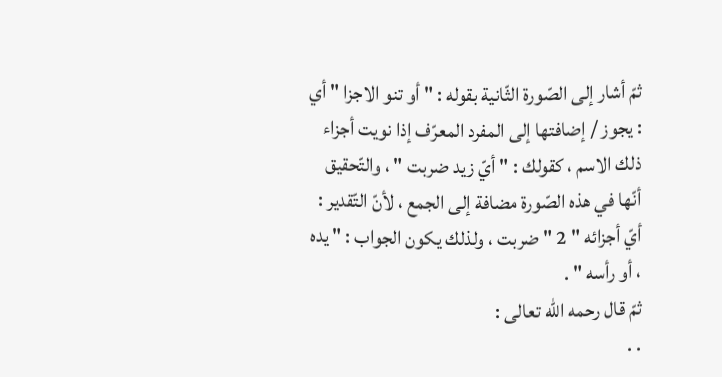ثمّ أشار إلى الصّورة الثّانية بقوله : " أو تنو الاجزا " أي : يجوز / إضافتها إلى المفرد المعرّف إذا نويت أجزاء ذلك الاسم ، كقولك : " أيّ زيد ضربت " ، والتّحقيق أنّها في هذه الصّورة مضافة إلى الجمع ، لأنّ التّقدير : أيّ أجزائه " 2 " ضربت ، ولذلك يكون الجواب : " يده ، أو رأسه " .
ثمّ قال رحمه اللّه تعالى :
. .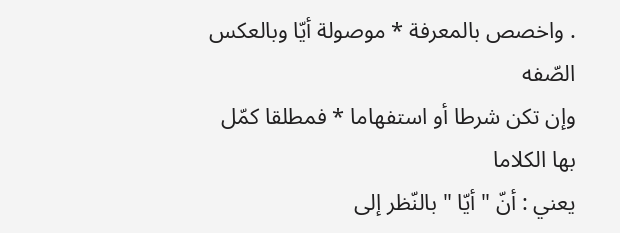. واخصص بالمعرفة * موصولة أيّا وبالعكس الصّفه
وإن تكن شرطا أو استفهاما * فمطلقا كمّل بها الكلاما
يعني : أنّ " أيّا " بالنّظر إلى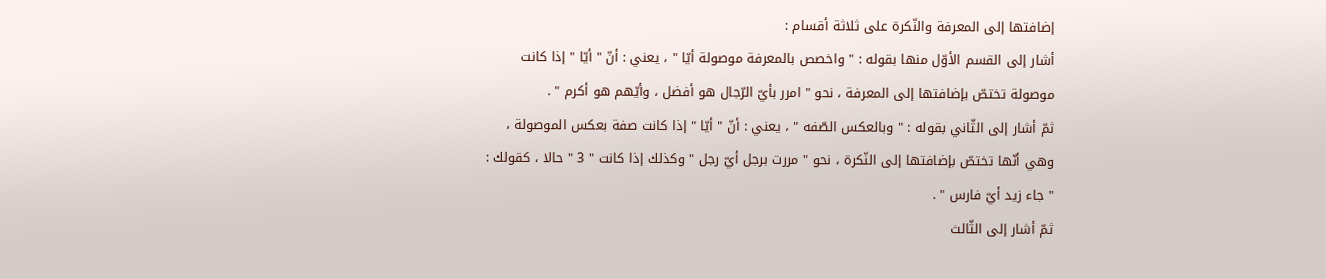إضافتها إلى المعرفة والنّكرة على ثلاثة أقسام :
أشار إلى القسم الأوّل منها بقوله : " واخصص بالمعرفة موصولة أيّا " ، يعني : أنّ " أيّا " إذا كانت موصولة تختصّ بإضافتها إلى المعرفة ، نحو " امرر بأيّ الرّجال هو أفضل ، وأيّهم هو أكرم " .
ثمّ أشار إلى الثّاني بقوله : " وبالعكس الصّفه " ، يعني : أنّ " أيّا " إذا كانت صفة بعكس الموصولة ، وهي أنّها تختصّ بإضافتها إلى النّكرة ، نحو " مررت برجل أيّ رجل " وكذلك إذا كانت " 3 " حالا ، كقولك : " جاء زيد أيّ فارس " .
ثمّ أشار إلى الثّالث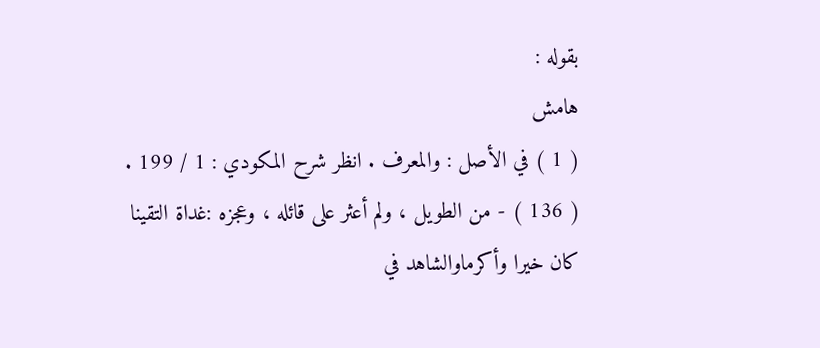بقوله :
هامش
( 1 ) في الأصل : والمعرف . انظر شرح المكودي : 1 / 199 .
( 136 ) - من الطويل ، ولم أعثر على قائله ، وعجزه :غداة التقينا كان خيرا وأكرماوالشاهد في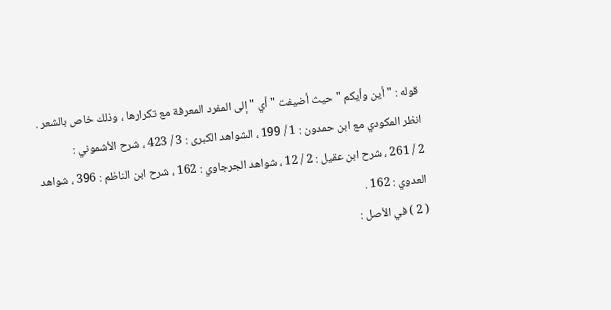قوله : " أين وأيكم " حيث أضيفت " أي " إلى المفرد المعرفة مع تكرارها ، وذلك خاص بالشعر .
انظر المكودي مع ابن حمدون : 1 / 199 ، الشواهد الكبرى : 3 / 423 ، شرح الأشموني :
2 / 261 ، شرح ابن عقيل : 2 / 12 ، شواهد الجرجاوي : 162 ، شرح ابن الناظم : 396 ، شواهد العدوي : 162 .
( 2 ) في الأصل :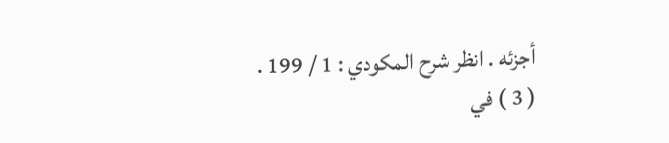أجزئه . انظر شرح المكودي : 1 / 199 .
( 3 ) في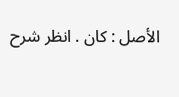الأصل : كان . انظر شرح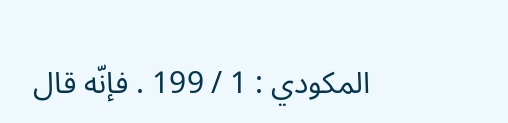المكودي : 1 / 199 . فإنّه قال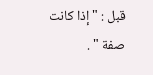قبل : " إذا كانت صفة " .